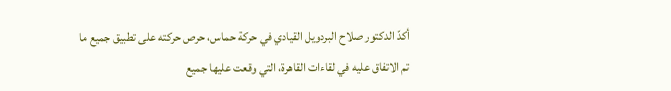أكدّ الدكتور صلاح البردويل القيادي في حركة حماس، حرص حركته على تطبيق جميع ما تم الاتفاق عليه في لقاءات القاهرة، التي وقعت عليها جميع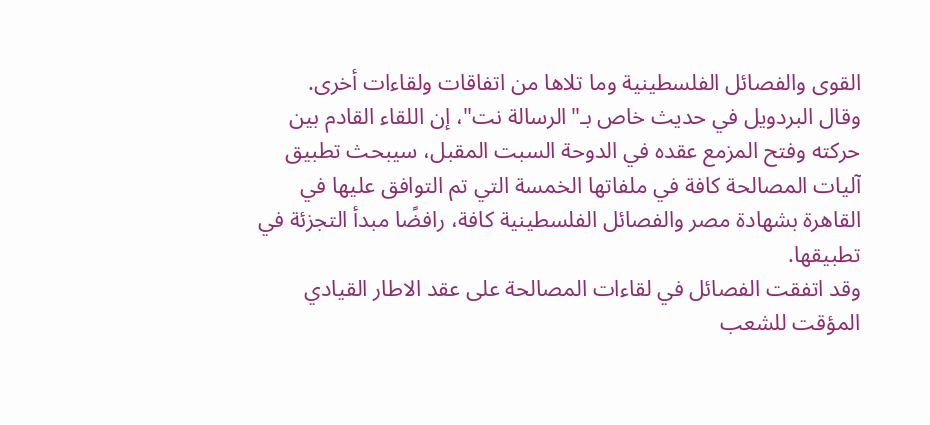القوى والفصائل الفلسطينية وما تلاها من اتفاقات ولقاءات أخرى.
وقال البردويل في حديث خاص بـ"الرسالة نت"، إن اللقاء القادم بين حركته وفتح المزمع عقده في الدوحة السبت المقبل، سيبحث تطبيق آليات المصالحة كافة في ملفاتها الخمسة التي تم التوافق عليها في القاهرة بشهادة مصر والفصائل الفلسطينية كافة، رافضًا مبدأ التجزئة في تطبيقها.
وقد اتفقت الفصائل في لقاءات المصالحة على عقد الاطار القيادي المؤقت للشعب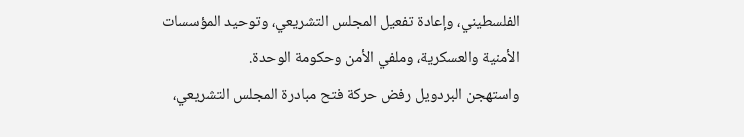الفلسطيني، وإعادة تفعيل المجلس التشريعي، وتوحيد المؤسسات الأمنية والعسكرية، وملفي الأمن وحكومة الوحدة.
واستهجن البردويل رفض حركة فتح مبادرة المجلس التشريعي،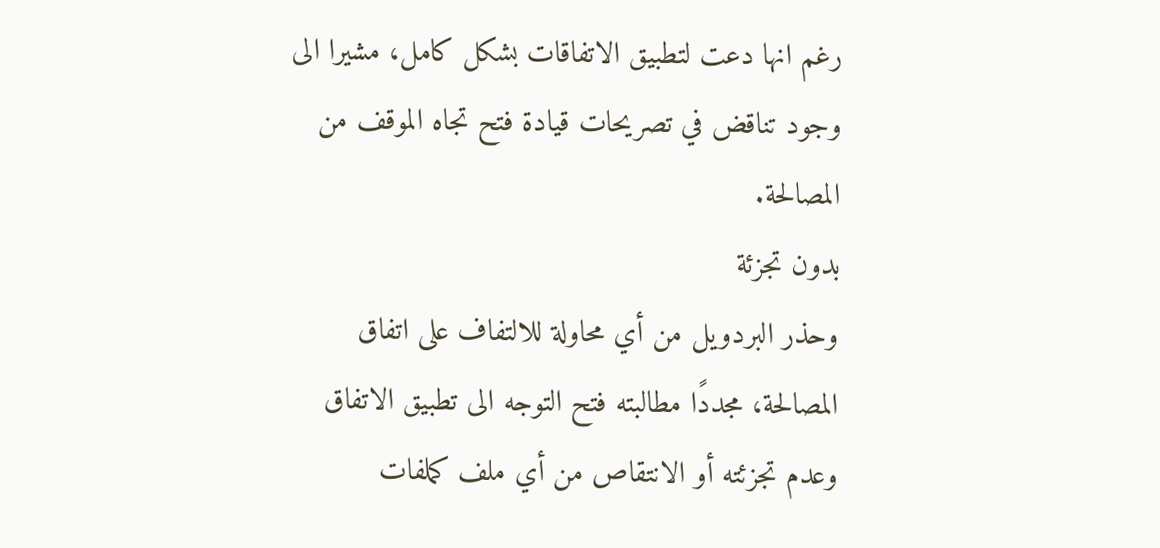رغم انها دعت لتطبيق الاتفاقات بشكل كامل، مشيرا الى وجود تناقض في تصريحات قيادة فتح تجاه الموقف من المصالحة.
بدون تجزئة
وحذر البردويل من أي محاولة للالتفاف على اتفاق المصالحة، مجددًا مطالبته فتح التوجه الى تطبيق الاتفاق وعدم تجزئته أو الانتقاص من أي ملف كملفات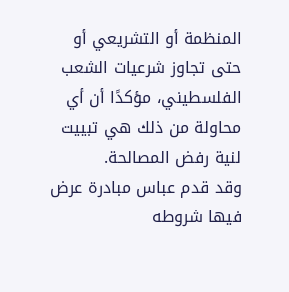المنظمة أو التشريعي أو حتى تجاوز شرعيات الشعب الفلسطيني، مؤكدًا أن أي محاولة من ذلك هي تبييت لنية رفض المصالحة.
وقد قدم عباس مبادرة عرض فيها شروطه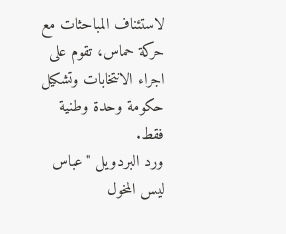لاستئناف المباحثات مع حركة حماس، تقوم على اجراء الانتخابات وتشكيل حكومة وحدة وطنية فقط.
ورد البردويل "عباس ليس المخول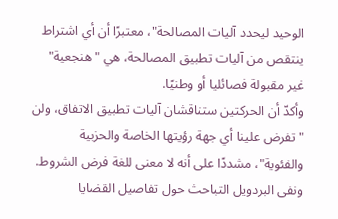الوحيد ليحدد آليات المصالحة"، معتبرًا أن أي اشتراط ينتقص من آليات تطبيق المصالحة، هي "هنجعية" غير مقبولة فصائليا أو وطنيًا.
وأكدّ أن الحركتين ستناقشان آليات تطبيق الاتفاق، ولن "تفرض علينا أي جهة رؤيتها الخاصة والحزبية والفئوية"، مشددًا على أنه لا معنى للغة فرض الشروط.
ونفى البردويل التباحث حول تفاصيل القضايا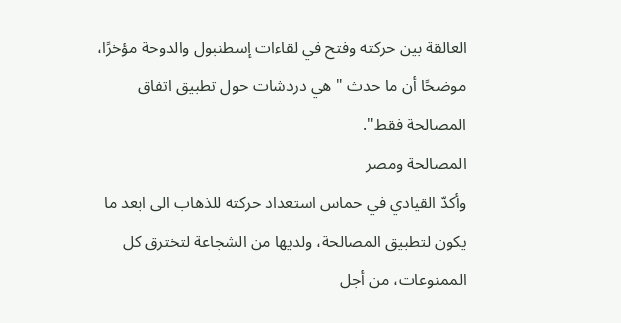العالقة بين حركته وفتح في لقاءات إسطنبول والدوحة مؤخرًا، موضحًا أن ما حدث "هي دردشات حول تطبيق اتفاق المصالحة فقط".
المصالحة ومصر
وأكدّ القيادي في حماس استعداد حركته للذهاب الى ابعد ما يكون لتطبيق المصالحة، ولديها من الشجاعة لتخترق كل الممنوعات، من أجل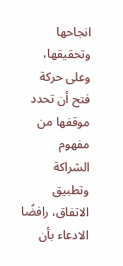انجاحها وتحقيقها، وعلى حركة فتح أن تحدد موقفها من مفهوم الشراكة وتطبيق الاتفاق، رافضًا الادعاء بأن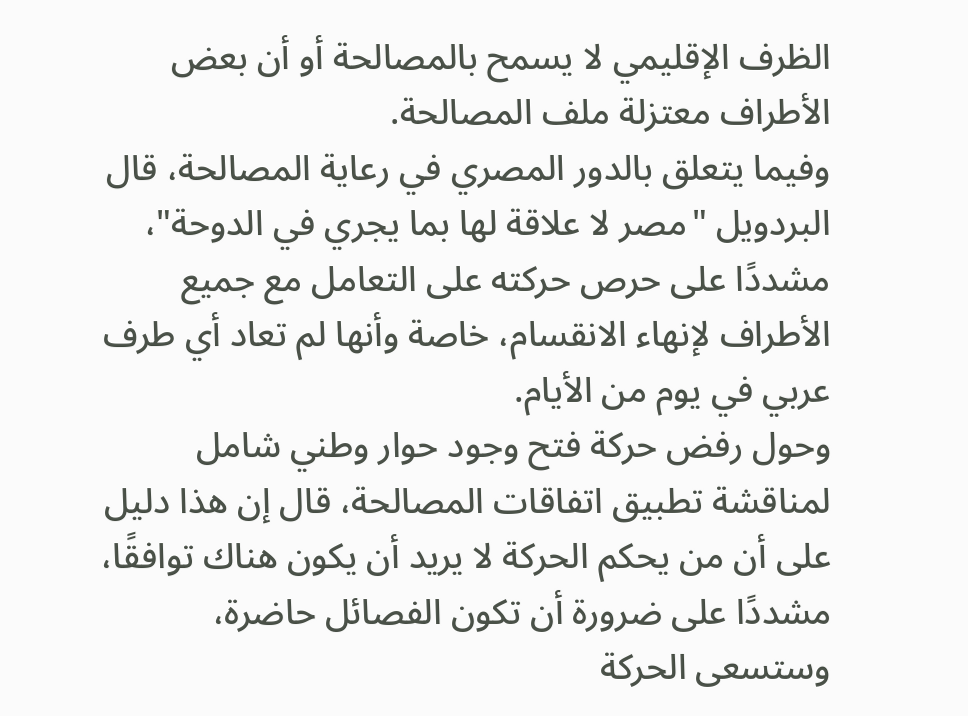الظرف الإقليمي لا يسمح بالمصالحة أو أن بعض الأطراف معتزلة ملف المصالحة.
وفيما يتعلق بالدور المصري في رعاية المصالحة، قال البردويل "مصر لا علاقة لها بما يجري في الدوحة"، مشددًا على حرص حركته على التعامل مع جميع الأطراف لإنهاء الانقسام، خاصة وأنها لم تعاد أي طرف عربي في يوم من الأيام.
وحول رفض حركة فتح وجود حوار وطني شامل لمناقشة تطبيق اتفاقات المصالحة، قال إن هذا دليل على أن من يحكم الحركة لا يريد أن يكون هناك توافقًا، مشددًا على ضرورة أن تكون الفصائل حاضرة، وستسعى الحركة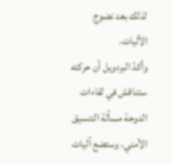لذلك بعد نضوج الآليات.
وأكدّ البردويل أن حركته ستناقش في لقاءات الدوحة مسألة التنسيق الأمني، وستضع آليات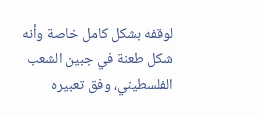لوقفه بشكل كامل خاصة وأنه شكل طعنة في جبين الشعب الفلسطيني، وفق تعبيره